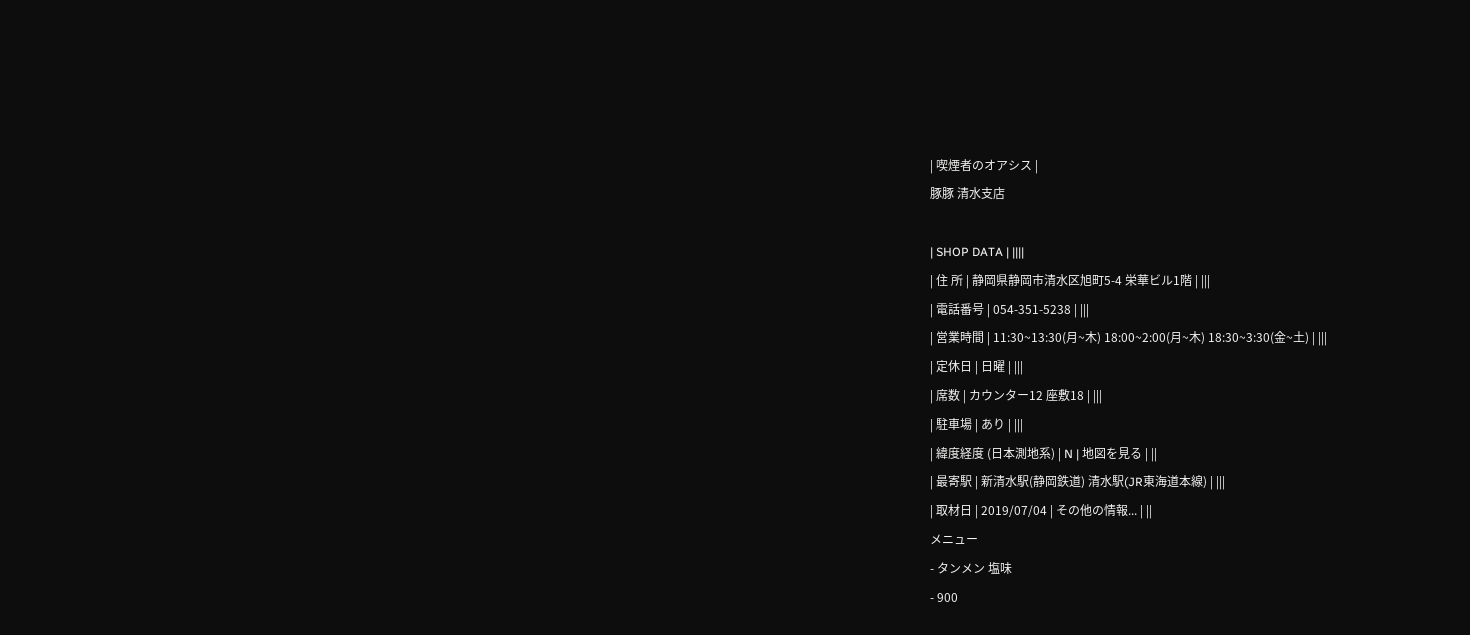| 喫煙者のオアシス |
豚豚 清水支店

| SHOP DATA | ||||
| 住 所 | 静岡県静岡市清水区旭町5-4 栄華ビル1階 | |||
| 電話番号 | 054-351-5238 | |||
| 営業時間 | 11:30~13:30(月~木) 18:00~2:00(月~木) 18:30~3:30(金~土) | |||
| 定休日 | 日曜 | |||
| 席数 | カウンター12 座敷18 | |||
| 駐車場 | あり | |||
| 緯度経度 (日本測地系) | N | 地図を見る | ||
| 最寄駅 | 新清水駅(静岡鉄道) 清水駅(JR東海道本線) | |||
| 取材日 | 2019/07/04 | その他の情報... | ||
メニュー
- タンメン 塩味
- 900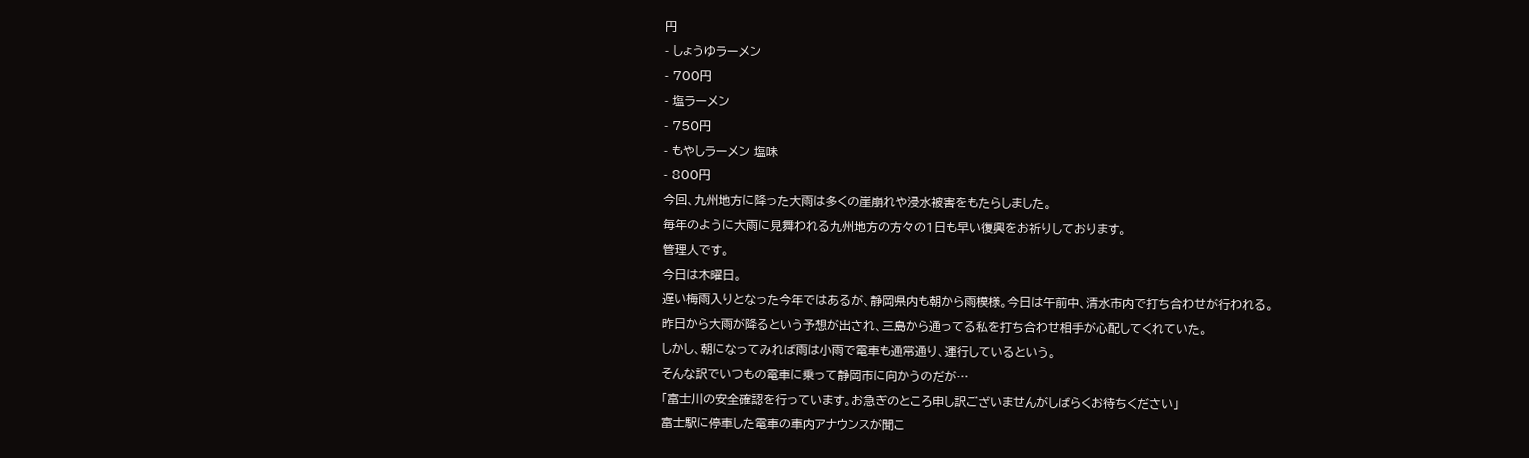円
- しょうゆラーメン
- 700円
- 塩ラーメン
- 750円
- もやしラーメン 塩味
- 800円
今回、九州地方に降った大雨は多くの崖崩れや浸水被害をもたらしました。
毎年のように大雨に見舞われる九州地方の方々の1日も早い復興をお祈りしております。
管理人です。
今日は木曜日。
遅い梅雨入りとなった今年ではあるが、静岡県内も朝から雨模様。今日は午前中、清水市内で打ち合わせが行われる。
昨日から大雨が降るという予想が出され、三島から通ってる私を打ち合わせ相手が心配してくれていた。
しかし、朝になってみれば雨は小雨で電車も通常通り、運行しているという。
そんな訳でいつもの電車に乗って静岡市に向かうのだが…
「富士川の安全確認を行っています。お急ぎのところ申し訳ございませんがしばらくお待ちください」
富士駅に停車した電車の車内アナウンスが聞こ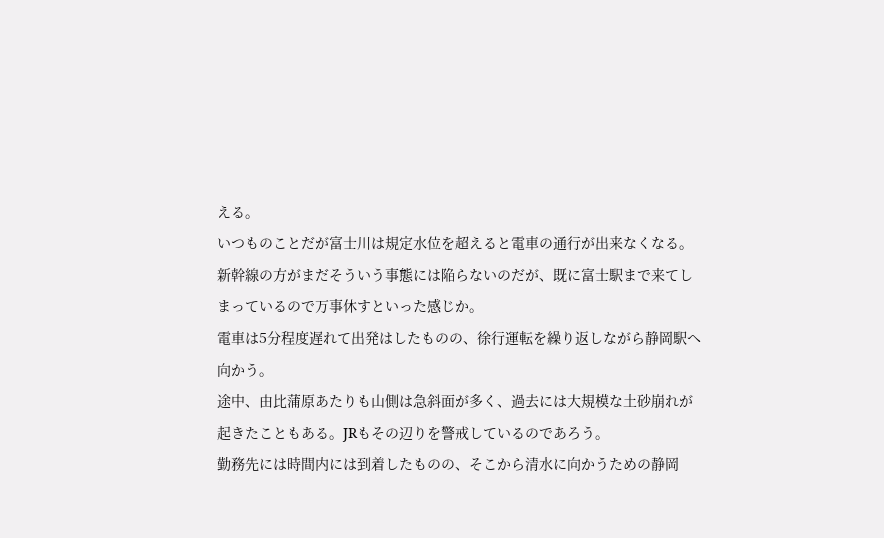える。
いつものことだが富士川は規定水位を超えると電車の通行が出来なくなる。
新幹線の方がまだそういう事態には陥らないのだが、既に富士駅まで来てしまっているので万事休すといった感じか。
電車は5分程度遅れて出発はしたものの、徐行運転を繰り返しながら静岡駅へ向かう。
途中、由比蒲原あたりも山側は急斜面が多く、過去には大規模な土砂崩れが起きたこともある。JRもその辺りを警戒しているのであろう。
勤務先には時間内には到着したものの、そこから清水に向かうための静岡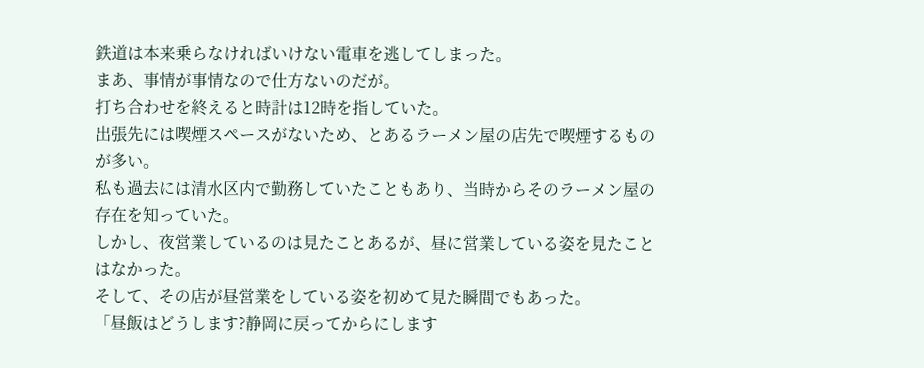鉄道は本来乗らなければいけない電車を逃してしまった。
まあ、事情が事情なので仕方ないのだが。
打ち合わせを終えると時計は12時を指していた。
出張先には喫煙スペースがないため、とあるラーメン屋の店先で喫煙するものが多い。
私も過去には清水区内で勤務していたこともあり、当時からそのラーメン屋の存在を知っていた。
しかし、夜営業しているのは見たことあるが、昼に営業している姿を見たことはなかった。
そして、その店が昼営業をしている姿を初めて見た瞬間でもあった。
「昼飯はどうします?静岡に戻ってからにします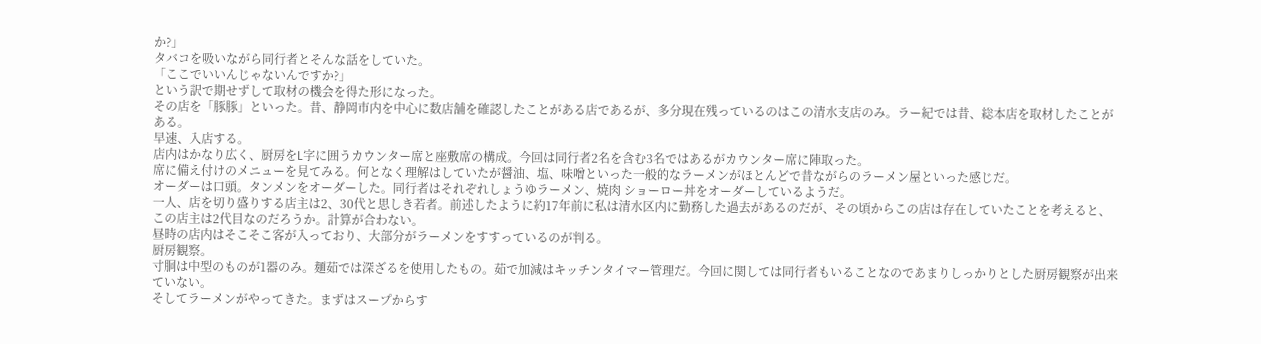か?」
タバコを吸いながら同行者とそんな話をしていた。
「ここでいいんじゃないんですか?」
という訳で期せずして取材の機会を得た形になった。
その店を「豚豚」といった。昔、静岡市内を中心に数店舗を確認したことがある店であるが、多分現在残っているのはこの清水支店のみ。ラー紀では昔、総本店を取材したことがある。
早速、入店する。
店内はかなり広く、厨房をL字に囲うカウンター席と座敷席の構成。今回は同行者2名を含む3名ではあるがカウンター席に陣取った。
席に備え付けのメニューを見てみる。何となく理解はしていたが醤油、塩、味噌といった一般的なラーメンがほとんどで昔ながらのラーメン屋といった感じだ。
オーダーは口頭。タンメンをオーダーした。同行者はそれぞれしょうゆラーメン、焼肉 ショーロー丼をオーダーしているようだ。
一人、店を切り盛りする店主は2、30代と思しき若者。前述したように約17年前に私は清水区内に勤務した過去があるのだが、その頃からこの店は存在していたことを考えると、この店主は2代目なのだろうか。計算が合わない。
昼時の店内はそこそこ客が入っており、大部分がラーメンをすすっているのが判る。
厨房観察。
寸胴は中型のものが1器のみ。麺茹では深ざるを使用したもの。茹で加減はキッチンタイマー管理だ。今回に関しては同行者もいることなのであまりしっかりとした厨房観察が出来ていない。
そしてラーメンがやってきた。まずはスープからす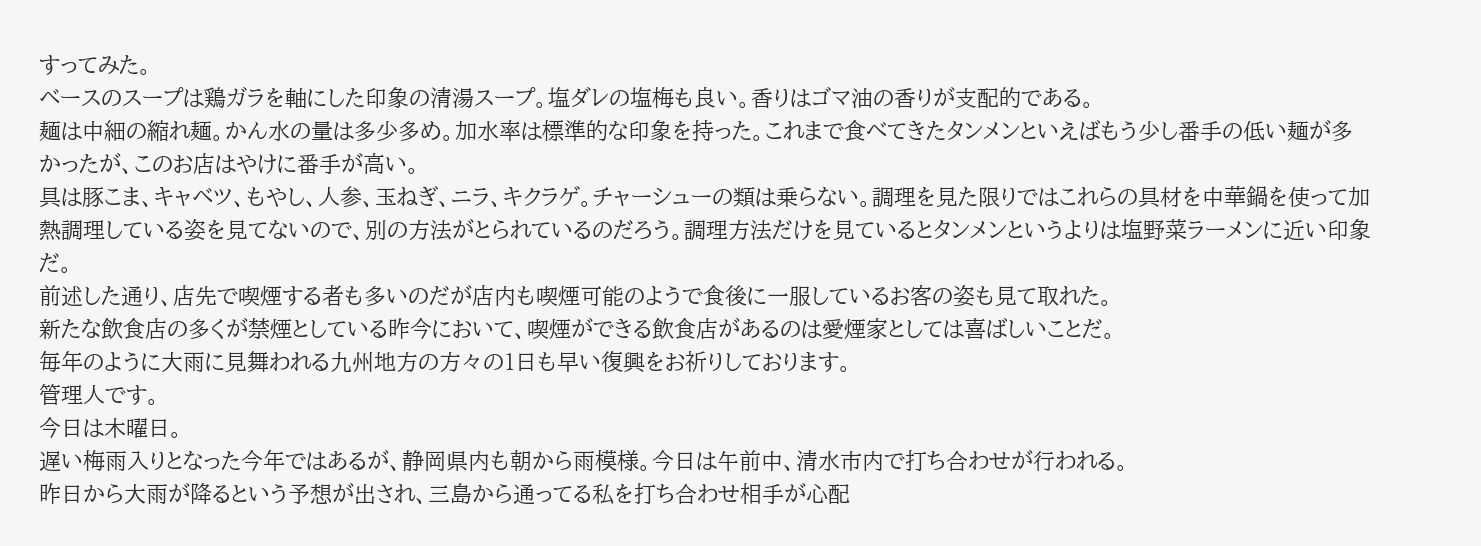すってみた。
ベースのスープは鶏ガラを軸にした印象の清湯スープ。塩ダレの塩梅も良い。香りはゴマ油の香りが支配的である。
麺は中細の縮れ麺。かん水の量は多少多め。加水率は標準的な印象を持った。これまで食べてきたタンメンといえばもう少し番手の低い麺が多かったが、このお店はやけに番手が高い。
具は豚こま、キャベツ、もやし、人参、玉ねぎ、ニラ、キクラゲ。チャーシューの類は乗らない。調理を見た限りではこれらの具材を中華鍋を使って加熱調理している姿を見てないので、別の方法がとられているのだろう。調理方法だけを見ているとタンメンというよりは塩野菜ラーメンに近い印象だ。
前述した通り、店先で喫煙する者も多いのだが店内も喫煙可能のようで食後に一服しているお客の姿も見て取れた。
新たな飲食店の多くが禁煙としている昨今において、喫煙ができる飲食店があるのは愛煙家としては喜ばしいことだ。
毎年のように大雨に見舞われる九州地方の方々の1日も早い復興をお祈りしております。
管理人です。
今日は木曜日。
遅い梅雨入りとなった今年ではあるが、静岡県内も朝から雨模様。今日は午前中、清水市内で打ち合わせが行われる。
昨日から大雨が降るという予想が出され、三島から通ってる私を打ち合わせ相手が心配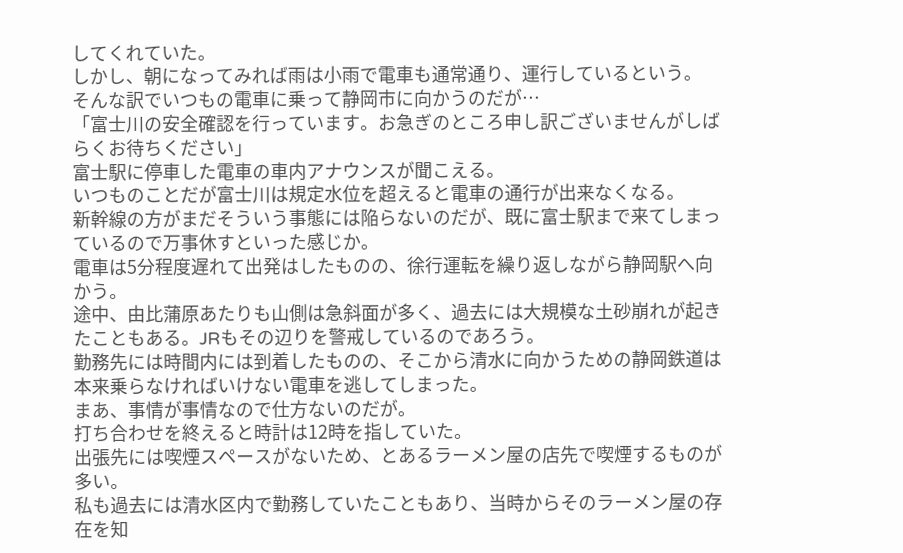してくれていた。
しかし、朝になってみれば雨は小雨で電車も通常通り、運行しているという。
そんな訳でいつもの電車に乗って静岡市に向かうのだが…
「富士川の安全確認を行っています。お急ぎのところ申し訳ございませんがしばらくお待ちください」
富士駅に停車した電車の車内アナウンスが聞こえる。
いつものことだが富士川は規定水位を超えると電車の通行が出来なくなる。
新幹線の方がまだそういう事態には陥らないのだが、既に富士駅まで来てしまっているので万事休すといった感じか。
電車は5分程度遅れて出発はしたものの、徐行運転を繰り返しながら静岡駅へ向かう。
途中、由比蒲原あたりも山側は急斜面が多く、過去には大規模な土砂崩れが起きたこともある。JRもその辺りを警戒しているのであろう。
勤務先には時間内には到着したものの、そこから清水に向かうための静岡鉄道は本来乗らなければいけない電車を逃してしまった。
まあ、事情が事情なので仕方ないのだが。
打ち合わせを終えると時計は12時を指していた。
出張先には喫煙スペースがないため、とあるラーメン屋の店先で喫煙するものが多い。
私も過去には清水区内で勤務していたこともあり、当時からそのラーメン屋の存在を知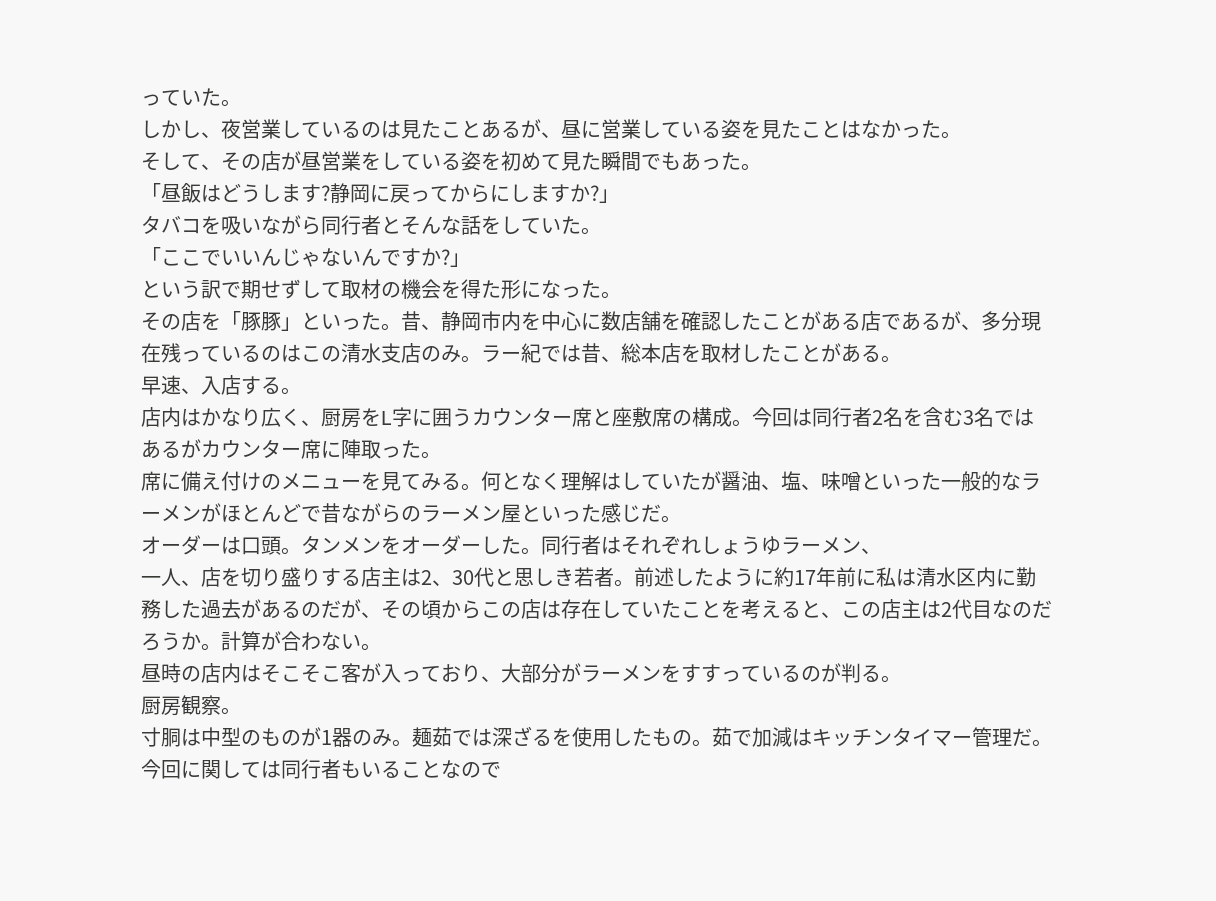っていた。
しかし、夜営業しているのは見たことあるが、昼に営業している姿を見たことはなかった。
そして、その店が昼営業をしている姿を初めて見た瞬間でもあった。
「昼飯はどうします?静岡に戻ってからにしますか?」
タバコを吸いながら同行者とそんな話をしていた。
「ここでいいんじゃないんですか?」
という訳で期せずして取材の機会を得た形になった。
その店を「豚豚」といった。昔、静岡市内を中心に数店舗を確認したことがある店であるが、多分現在残っているのはこの清水支店のみ。ラー紀では昔、総本店を取材したことがある。
早速、入店する。
店内はかなり広く、厨房をL字に囲うカウンター席と座敷席の構成。今回は同行者2名を含む3名ではあるがカウンター席に陣取った。
席に備え付けのメニューを見てみる。何となく理解はしていたが醤油、塩、味噌といった一般的なラーメンがほとんどで昔ながらのラーメン屋といった感じだ。
オーダーは口頭。タンメンをオーダーした。同行者はそれぞれしょうゆラーメン、
一人、店を切り盛りする店主は2、30代と思しき若者。前述したように約17年前に私は清水区内に勤務した過去があるのだが、その頃からこの店は存在していたことを考えると、この店主は2代目なのだろうか。計算が合わない。
昼時の店内はそこそこ客が入っており、大部分がラーメンをすすっているのが判る。
厨房観察。
寸胴は中型のものが1器のみ。麺茹では深ざるを使用したもの。茹で加減はキッチンタイマー管理だ。今回に関しては同行者もいることなので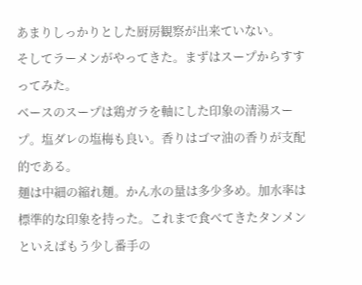あまりしっかりとした厨房観察が出来ていない。
そしてラーメンがやってきた。まずはスープからすすってみた。
ベースのスープは鶏ガラを軸にした印象の清湯スープ。塩ダレの塩梅も良い。香りはゴマ油の香りが支配的である。
麺は中細の縮れ麺。かん水の量は多少多め。加水率は標準的な印象を持った。これまで食べてきたタンメンといえばもう少し番手の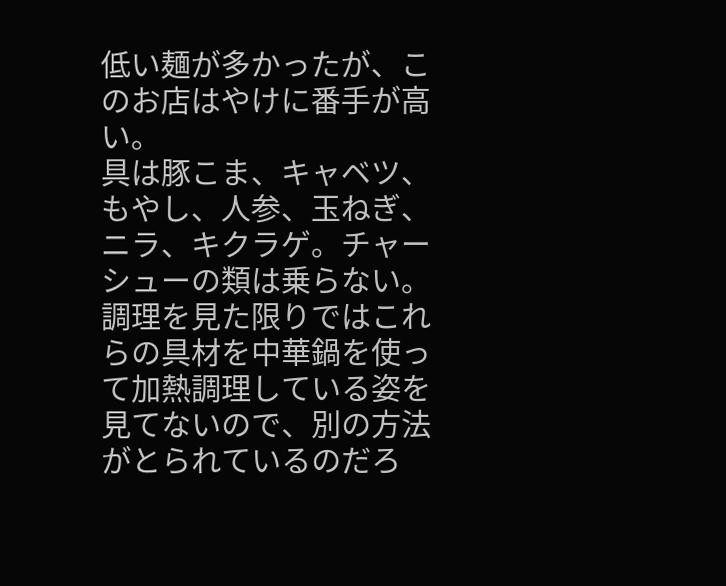低い麺が多かったが、このお店はやけに番手が高い。
具は豚こま、キャベツ、もやし、人参、玉ねぎ、ニラ、キクラゲ。チャーシューの類は乗らない。調理を見た限りではこれらの具材を中華鍋を使って加熱調理している姿を見てないので、別の方法がとられているのだろ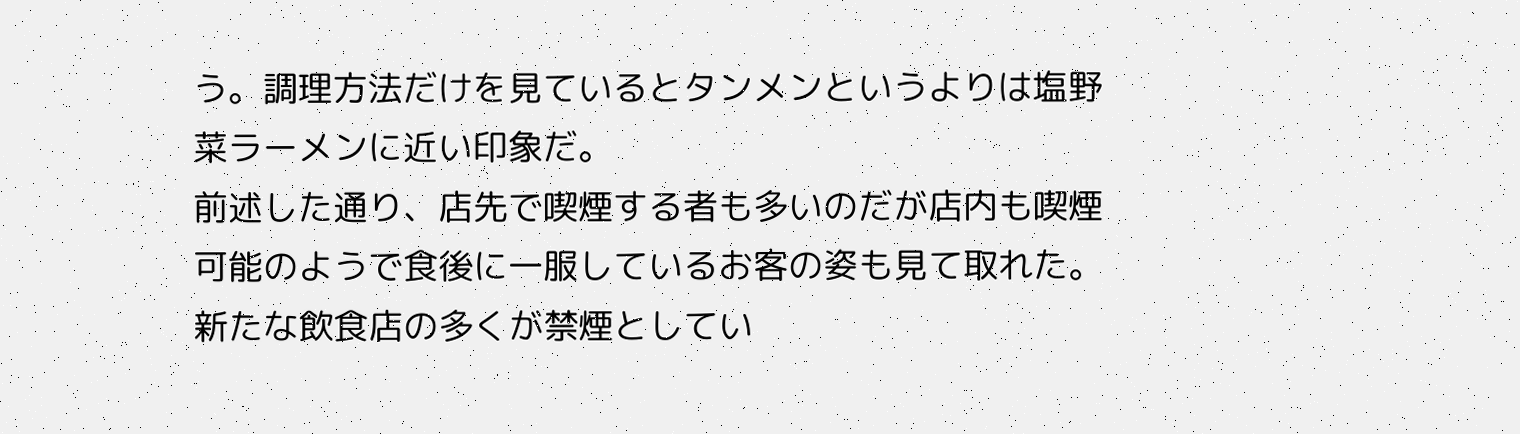う。調理方法だけを見ているとタンメンというよりは塩野菜ラーメンに近い印象だ。
前述した通り、店先で喫煙する者も多いのだが店内も喫煙可能のようで食後に一服しているお客の姿も見て取れた。
新たな飲食店の多くが禁煙としてい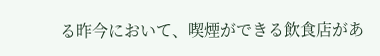る昨今において、喫煙ができる飲食店があ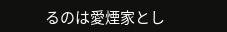るのは愛煙家とし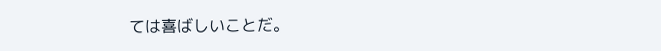ては喜ばしいことだ。